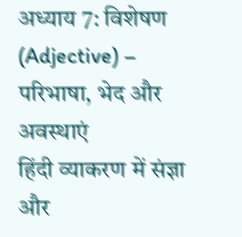अध्याय 7: विशेषण (Adjective) – परिभाषा, भेद और अवस्थाएं
हिंदी व्याकरण में संज्ञा और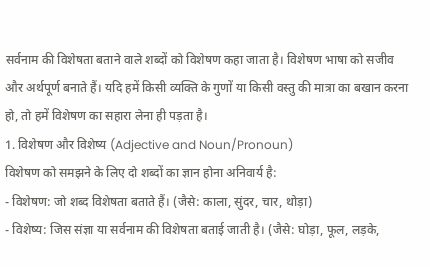सर्वनाम की विशेषता बताने वाले शब्दों को विशेषण कहा जाता है। विशेषण भाषा को सजीव और अर्थपूर्ण बनाते हैं। यदि हमें किसी व्यक्ति के गुणों या किसी वस्तु की मात्रा का बखान करना हो, तो हमें विशेषण का सहारा लेना ही पड़ता है।
1. विशेषण और विशेष्य (Adjective and Noun/Pronoun)
विशेषण को समझने के लिए दो शब्दों का ज्ञान होना अनिवार्य है:
- विशेषण: जो शब्द विशेषता बताते हैं। (जैसे: काला, सुंदर, चार, थोड़ा)
- विशेष्य: जिस संज्ञा या सर्वनाम की विशेषता बताई जाती है। (जैसे: घोड़ा, फूल, लड़के,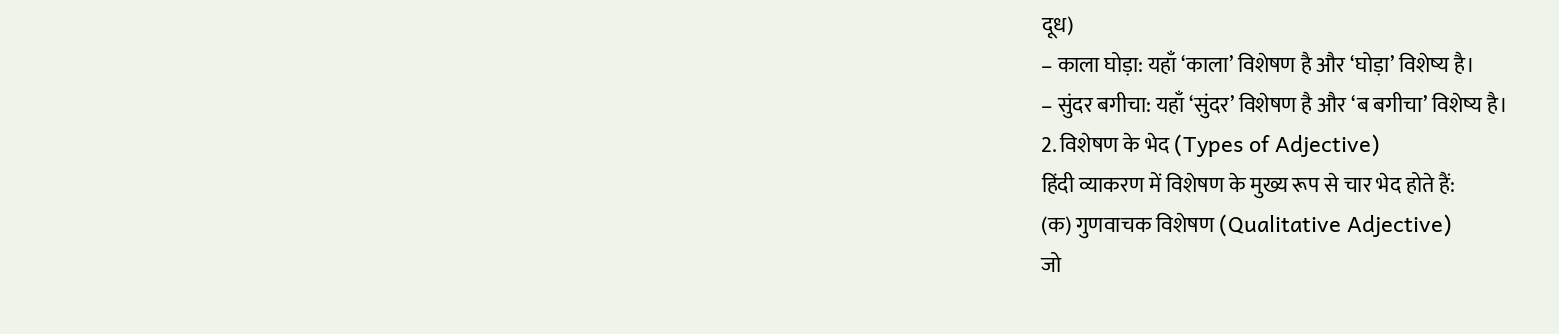दूध)
– काला घोड़ा: यहाँ ‘काला’ विशेषण है और ‘घोड़ा’ विशेष्य है।
– सुंदर बगीचा: यहाँ ‘सुंदर’ विशेषण है और ‘ब बगीचा’ विशेष्य है।
2. विशेषण के भेद (Types of Adjective)
हिंदी व्याकरण में विशेषण के मुख्य रूप से चार भेद होते हैं:
(क) गुणवाचक विशेषण (Qualitative Adjective)
जो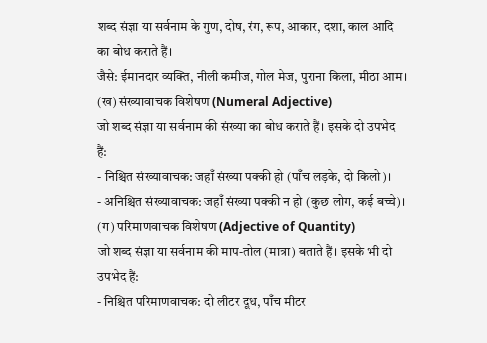शब्द संज्ञा या सर्वनाम के गुण, दोष, रंग, रूप, आकार, दशा, काल आदि का बोध कराते हैं।
जैसे: ईमानदार व्यक्ति, नीली कमीज, गोल मेज, पुराना किला, मीठा आम।
(ख) संख्यावाचक विशेषण (Numeral Adjective)
जो शब्द संज्ञा या सर्वनाम की संख्या का बोध कराते हैं। इसके दो उपभेद हैं:
- निश्चित संख्यावाचक: जहाँ संख्या पक्की हो (पाँच लड़के, दो किलो)।
- अनिश्चित संख्यावाचक: जहाँ संख्या पक्की न हो (कुछ लोग, कई बच्चे)।
(ग) परिमाणवाचक विशेषण (Adjective of Quantity)
जो शब्द संज्ञा या सर्वनाम की माप-तोल (मात्रा) बताते हैं। इसके भी दो उपभेद हैं:
- निश्चित परिमाणवाचक: दो लीटर दूध, पाँच मीटर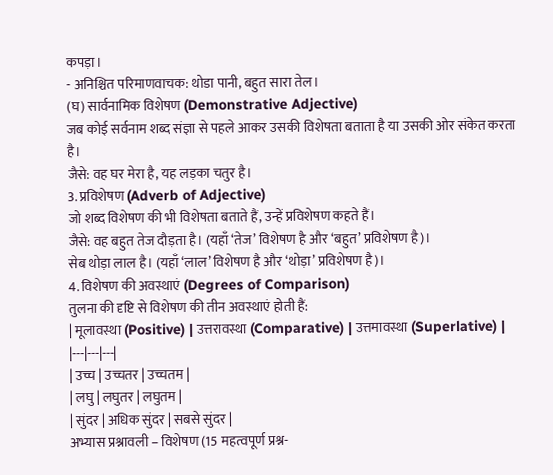कपड़ा।
- अनिश्चित परिमाणवाचक: थोडा पानी, बहुत सारा तेल।
(घ) सार्वनामिक विशेषण (Demonstrative Adjective)
जब कोई सर्वनाम शब्द संज्ञा से पहले आकर उसकी विशेषता बताता है या उसकी ओर संकेत करता है।
जैसे: वह घर मेरा है, यह लड़का चतुर है।
3. प्रविशेषण (Adverb of Adjective)
जो शब्द विशेषण की भी विशेषता बताते हैं, उन्हें प्रविशेषण कहते हैं।
जैसे: वह बहुत तेज दौड़ता है। (यहाँ ‘तेज’ विशेषण है और ‘बहुत’ प्रविशेषण है)।
सेब थोड़ा लाल है। (यहाँ ‘लाल’ विशेषण है और ‘थोड़ा’ प्रविशेषण है)।
4. विशेषण की अवस्थाएं (Degrees of Comparison)
तुलना की दृष्टि से विशेषण की तीन अवस्थाएं होती हैं:
| मूलावस्था (Positive) | उत्तरावस्था (Comparative) | उत्तमावस्था (Superlative) |
|---|---|---|
| उच्च | उच्चतर | उच्चतम |
| लघु | लघुतर | लघुतम |
| सुंदर | अधिक सुंदर | सबसे सुंदर |
अभ्यास प्रश्नावली – विशेषण (15 महत्वपूर्ण प्रश्न-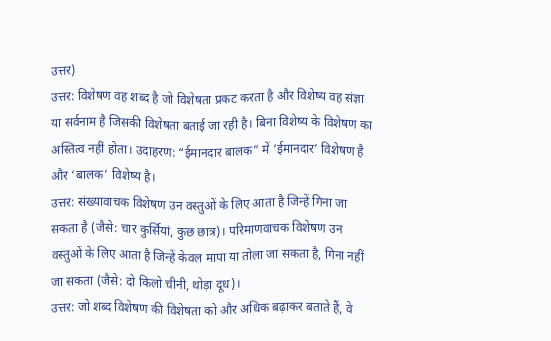उत्तर)
उत्तर: विशेषण वह शब्द है जो विशेषता प्रकट करता है और विशेष्य वह संज्ञा या सर्वनाम है जिसकी विशेषता बताई जा रही है। बिना विशेष्य के विशेषण का अस्तित्व नहीं होता। उदाहरण: “ईमानदार बालक” में ‘ईमानदार’ विशेषण है और ‘बालक’ विशेष्य है।
उत्तर: संख्यावाचक विशेषण उन वस्तुओं के लिए आता है जिन्हें गिना जा सकता है (जैसे: चार कुर्सियां, कुछ छात्र)। परिमाणवाचक विशेषण उन वस्तुओं के लिए आता है जिन्हें केवल मापा या तोला जा सकता है, गिना नहीं जा सकता (जैसे: दो किलो चीनी, थोड़ा दूध)।
उत्तर: जो शब्द विशेषण की विशेषता को और अधिक बढ़ाकर बताते हैं, वे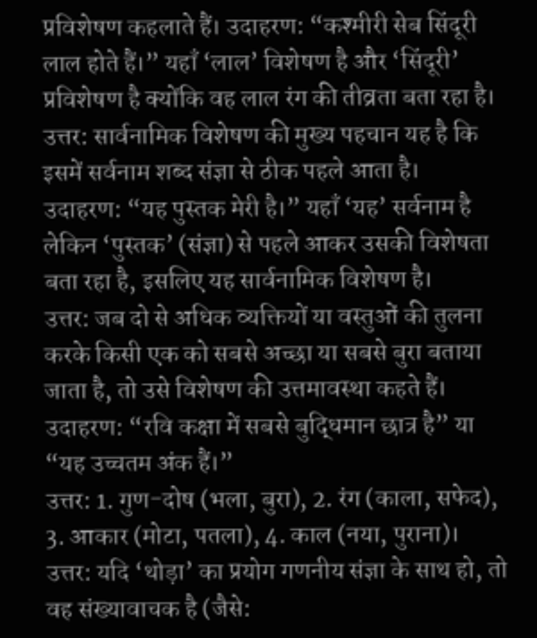प्रविशेषण कहलाते हैं। उदाहरण: “कश्मीरी सेब सिंदूरी लाल होते हैं।” यहाँ ‘लाल’ विशेषण है और ‘सिंदूरी’ प्रविशेषण है क्योंकि वह लाल रंग की तीव्रता बता रहा है।
उत्तर: सार्वनामिक विशेषण की मुख्य पहचान यह है कि इसमें सर्वनाम शब्द संज्ञा से ठीक पहले आता है। उदाहरण: “यह पुस्तक मेरी है।” यहाँ ‘यह’ सर्वनाम है लेकिन ‘पुस्तक’ (संज्ञा) से पहले आकर उसकी विशेषता बता रहा है, इसलिए यह सार्वनामिक विशेषण है।
उत्तर: जब दो से अधिक व्यक्तियों या वस्तुओं की तुलना करके किसी एक को सबसे अच्छा या सबसे बुरा बताया जाता है, तो उसे विशेषण की उत्तमावस्था कहते हैं। उदाहरण: “रवि कक्षा में सबसे बुद्धिमान छात्र है” या “यह उच्चतम अंक हैं।”
उत्तर: 1. गुण-दोष (भला, बुरा), 2. रंग (काला, सफेद), 3. आकार (मोटा, पतला), 4. काल (नया, पुराना)।
उत्तर: यदि ‘थोड़ा’ का प्रयोग गणनीय संज्ञा के साथ हो, तो वह संख्यावाचक है (जैसे: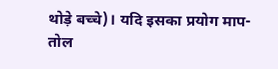थोड़े बच्चे)। यदि इसका प्रयोग माप-तोल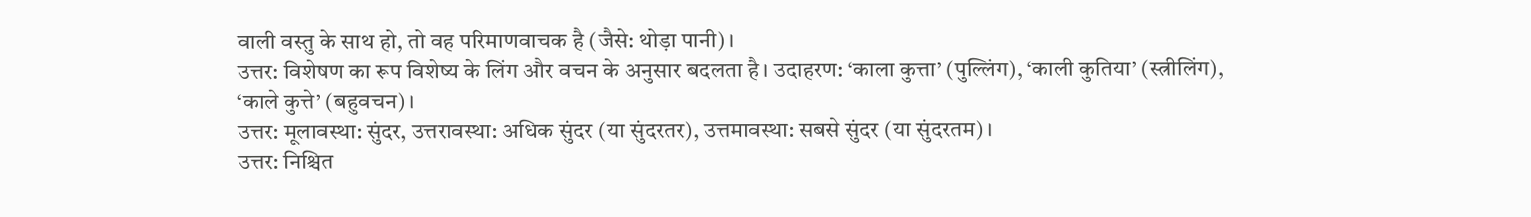वाली वस्तु के साथ हो, तो वह परिमाणवाचक है (जैसे: थोड़ा पानी)।
उत्तर: विशेषण का रूप विशेष्य के लिंग और वचन के अनुसार बदलता है। उदाहरण: ‘काला कुत्ता’ (पुल्लिंग), ‘काली कुतिया’ (स्त्रीलिंग), ‘काले कुत्ते’ (बहुवचन)।
उत्तर: मूलावस्था: सुंदर, उत्तरावस्था: अधिक सुंदर (या सुंदरतर), उत्तमावस्था: सबसे सुंदर (या सुंदरतम)।
उत्तर: निश्चित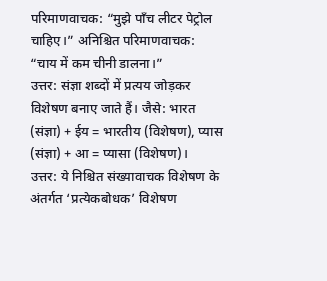परिमाणवाचक: “मुझे पाँच लीटर पेट्रोल चाहिए।” अनिश्चित परिमाणवाचक: “चाय में कम चीनी डालना।”
उत्तर: संज्ञा शब्दों में प्रत्यय जोड़कर विशेषण बनाए जाते हैं। जैसे: भारत (संज्ञा) + ईय = भारतीय (विशेषण), प्यास (संज्ञा) + आ = प्यासा (विशेषण)।
उत्तर: ये निश्चित संख्यावाचक विशेषण के अंतर्गत ‘प्रत्येकबोधक’ विशेषण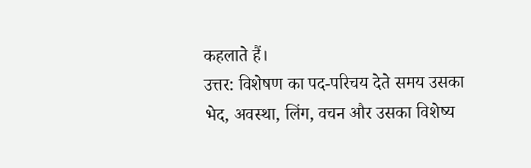कहलाते हैं।
उत्तर: विशेषण का पद-परिचय देते समय उसका भेद, अवस्था, लिंग, वचन और उसका विशेष्य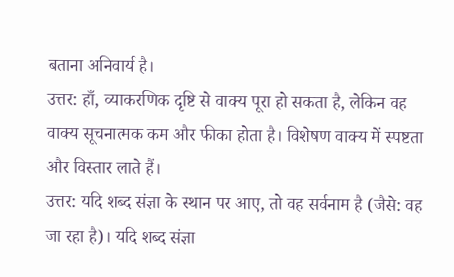बताना अनिवार्य है।
उत्तर: हाँ, व्याकरणिक दृष्टि से वाक्य पूरा हो सकता है, लेकिन वह वाक्य सूचनात्मक कम और फीका होता है। विशेषण वाक्य में स्पष्टता और विस्तार लाते हैं।
उत्तर: यदि शब्द संज्ञा के स्थान पर आए, तो वह सर्वनाम है (जैसे: वह जा रहा है)। यदि शब्द संज्ञा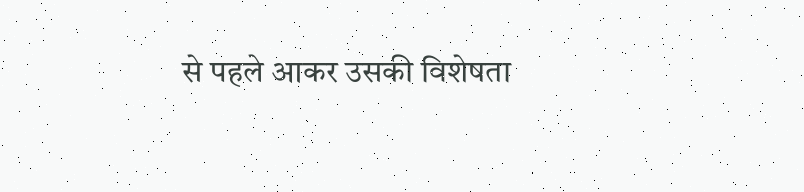से पहले आकर उसकी विशेषता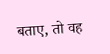बताए, तो वह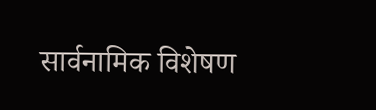सार्वनामिक विशेषण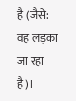है (जैसे: वह लड़का जा रहा है)।